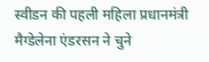स्वीडन की पहली महिला प्रधानमंत्री मैग्डेलेना एंडरसन ने चुने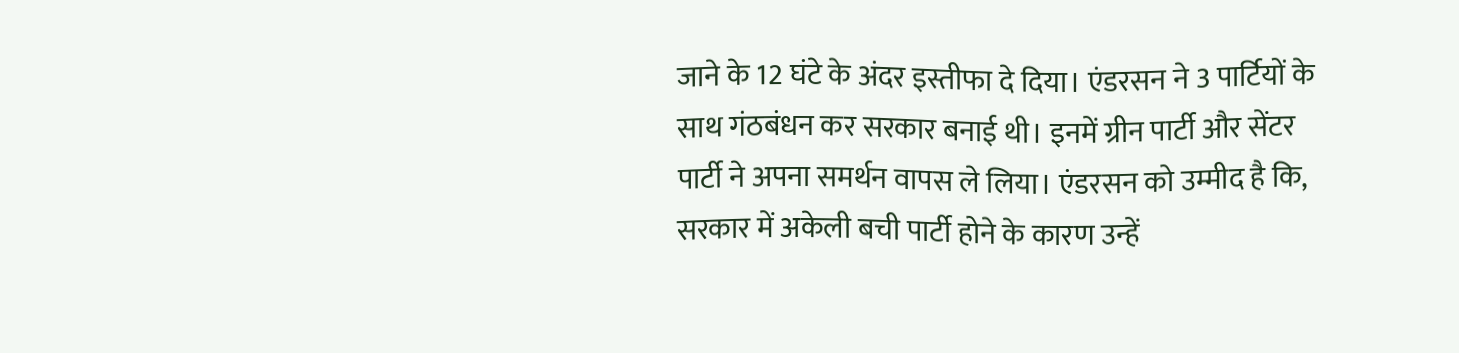जाने के 12 घंटे के अंदर इस्तीफा दे दिया। एंडरसन ने 3 पार्टियों के साथ गंठबंधन कर सरकार बनाई थी। इनमें ग्रीन पार्टी और सेंटर पार्टी ने अपना समर्थन वापस ले लिया। एंडरसन को उम्मीद है कि, सरकार में अकेली बची पार्टी होने के कारण उन्हें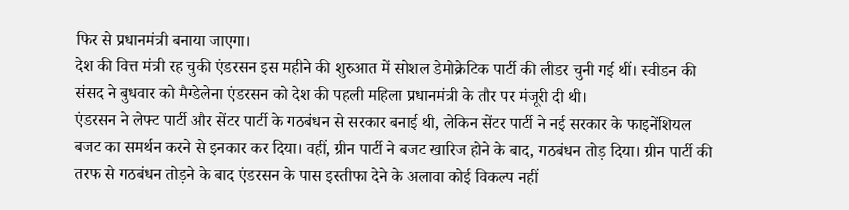फिर से प्रधानमंत्री बनाया जाएगा।
देश की वित्त मंत्री रह चुकी एंडरसन इस महीने की शुरुआत में सोशल डेमोक्रेटिक पार्टी की लीडर चुनी गई थीं। स्वीडन की संसद ने बुधवार को मैग्डेलेना एंडरसन को देश की पहली महिला प्रधानमंत्री के तौर पर मंजूरी दी थी।
एंडरसन ने लेफ्ट पार्टी और सेंटर पार्टी के गठबंधन से सरकार बनाई थी, लेकिन सेंटर पार्टी ने नई सरकार के फाइनेंशियल बजट का समर्थन करने से इनकार कर दिया। वहीं, ग्रीन पार्टी ने बजट खारिज होने के बाद, गठबंधन तोड़ दिया। ग्रीन पार्टी की तरफ से गठबंधन तोड़ने के बाद एंडरसन के पास इस्तीफा देने के अलावा कोई विकल्प नहीं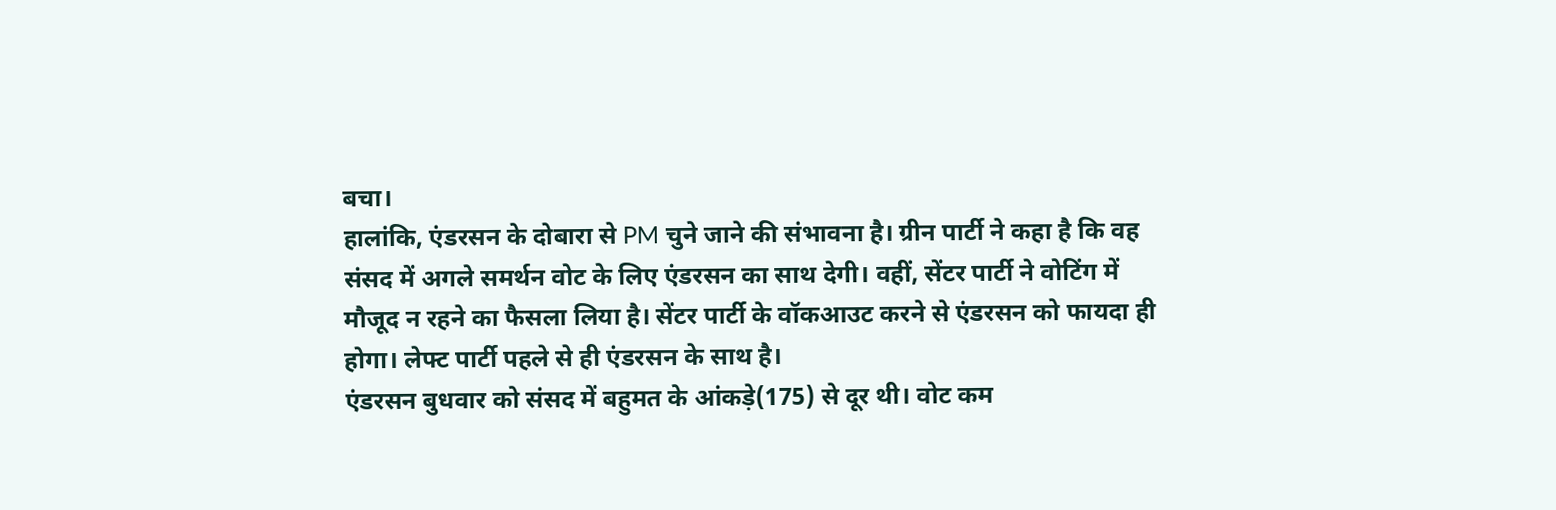बचा।
हालांकि, एंडरसन के दोबारा से PM चुने जाने की संभावना है। ग्रीन पार्टी ने कहा है कि वह संसद में अगले समर्थन वोट के लिए एंडरसन का साथ देगी। वहीं, सेंटर पार्टी ने वोटिंग में मौजूद न रहने का फैसला लिया है। सेंटर पार्टी के वॉकआउट करने से एंडरसन को फायदा ही होगा। लेफ्ट पार्टी पहले से ही एंडरसन के साथ है।
एंडरसन बुधवार को संसद में बहुमत के आंकड़े(175) से दूर थी। वोट कम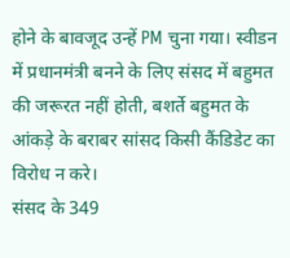होने के बावजूद उन्हें PM चुना गया। स्वीडन में प्रधानमंत्री बनने के लिए संसद में बहुमत की जरूरत नहीं होती, बशर्ते बहुमत के आंकड़े के बराबर सांसद किसी कैंडिडेट का विरोध न करे।
संसद के 349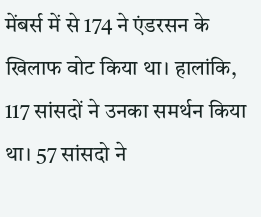मेंबर्स में से 174 ने एंडरसन के खिलाफ वोट किया था। हालांकि, 117 सांसदों ने उनका समर्थन किया था। 57 सांसदो ने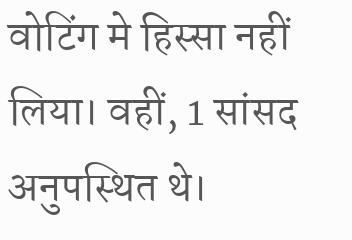वोटिंग मे हिस्सा नहीं लिया। वहीं, 1 सांसद अनुपस्थित थे।